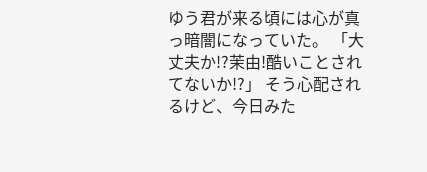ゆう君が来る頃には心が真っ暗闇になっていた。 「大丈夫か!?茉由!酷いことされてないか!?」 そう心配されるけど、今日みた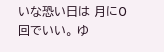いな恐い日は 月に0回でいい。 ゆ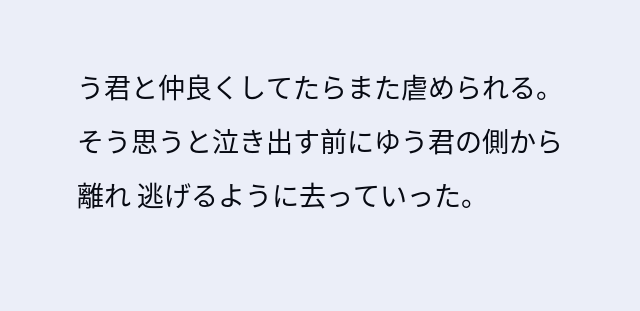う君と仲良くしてたらまた虐められる。 そう思うと泣き出す前にゆう君の側から離れ 逃げるように去っていった。